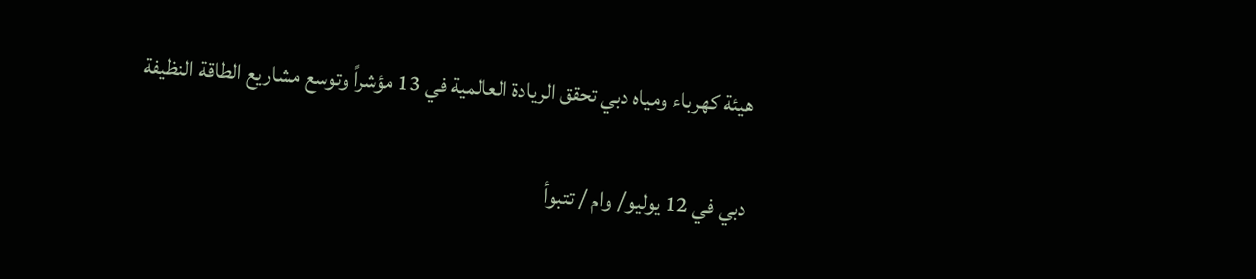هيئة كهرباء ومياه دبي تحقق الريادة العالمية في 13 مؤشراً وتوسع مشاريع الطاقة النظيفة

دبي في 12 يوليو/ وام / تتبوأ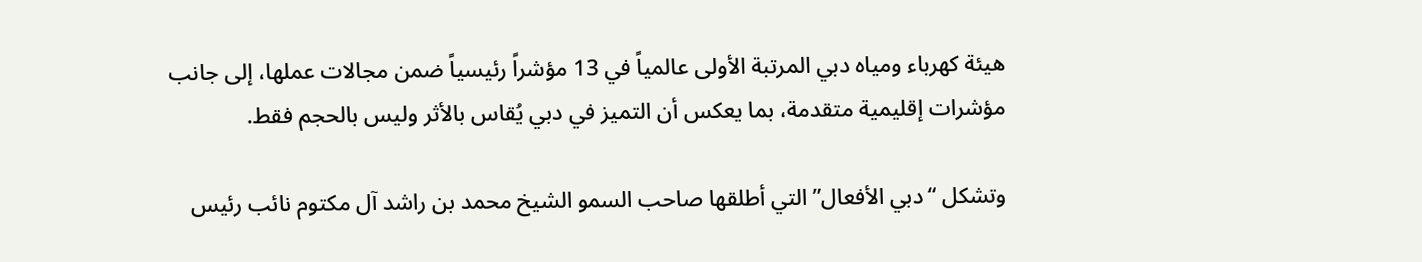هيئة كهرباء ومياه دبي المرتبة الأولى عالمياً في 13 مؤشراً رئيسياً ضمن مجالات عملها، إلى جانب مؤشرات إقليمية متقدمة، بما يعكس أن التميز في دبي يُقاس بالأثر وليس بالحجم فقط.

وتشكل “دبي الأفعال” التي أطلقها صاحب السمو الشيخ محمد بن راشد آل مكتوم نائب رئيس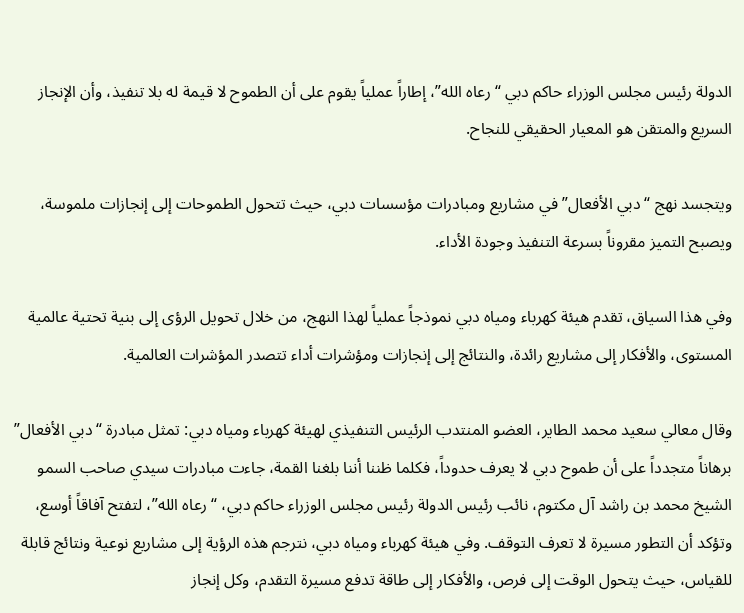الدولة رئيس مجلس الوزراء حاكم دبي “رعاه الله”، إطاراً عملياً يقوم على أن الطموح لا قيمة له بلا تنفيذ، وأن الإنجاز السريع والمتقن هو المعيار الحقيقي للنجاح.

ويتجسد نهج “دبي الأفعال” في مشاريع ومبادرات مؤسسات دبي، حيث تتحول الطموحات إلى إنجازات ملموسة، ويصبح التميز مقروناً بسرعة التنفيذ وجودة الأداء.

وفي هذا السياق، تقدم هيئة كهرباء ومياه دبي نموذجاً عملياً لهذا النهج، من خلال تحويل الرؤى إلى بنية تحتية عالمية المستوى، والأفكار إلى مشاريع رائدة، والنتائج إلى إنجازات ومؤشرات أداء تتصدر المؤشرات العالمية.

وقال معالي سعيد محمد الطاير، العضو المنتدب الرئيس التنفيذي لهيئة كهرباء ومياه دبي: تمثل مبادرة “دبي الأفعال” برهاناً متجدداً على أن طموح دبي لا يعرف حدوداً، فكلما ظننا أننا بلغنا القمة، جاءت مبادرات سيدي صاحب السمو الشيخ محمد بن راشد آل مكتوم، نائب رئيس الدولة رئيس مجلس الوزراء حاكم دبي، “رعاه الله”، لتفتح آفاقاً أوسع، وتؤكد أن التطور مسيرة لا تعرف التوقف. وفي هيئة كهرباء ومياه دبي، نترجم هذه الرؤية إلى مشاريع نوعية ونتائج قابلة للقياس، حيث يتحول الوقت إلى فرص، والأفكار إلى طاقة تدفع مسيرة التقدم، وكل إنجاز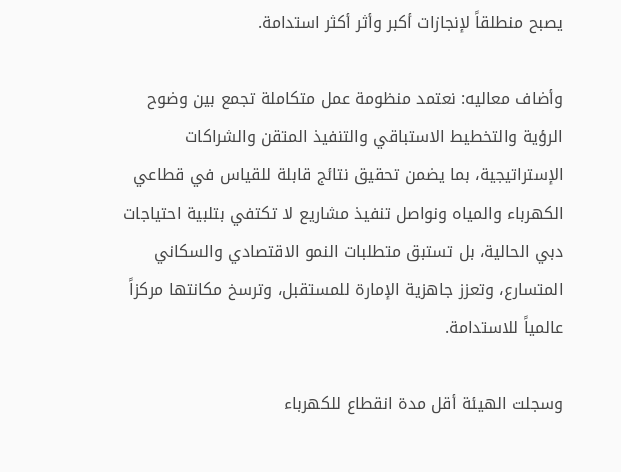يصبح منطلقاً لإنجازات أكبر وأثر أكثر استدامة.

وأضاف معاليه: نعتمد منظومة عمل متكاملة تجمع بين وضوح الرؤية والتخطيط الاستباقي والتنفيذ المتقن والشراكات الإستراتيجية، بما يضمن تحقيق نتائج قابلة للقياس في قطاعي الكهرباء والمياه ونواصل تنفيذ مشاريع لا تكتفي بتلبية احتياجات دبي الحالية، بل تستبق متطلبات النمو الاقتصادي والسكاني المتسارع، وتعزز جاهزية الإمارة للمستقبل، وترسخ مكانتها مركزاً عالمياً للاستدامة.

وسجلت الهيئة أقل مدة انقطاع للكهرباء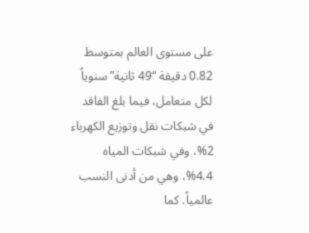على مستوى العالم بمتوسط 0.82 دقيقة “49 ثانية” سنوياً لكل متعامل، فيما بلغ الفاقد في شبكات نقل وتوزيع الكهرباء 2%، وفي شبكات المياه 4.4%، وهي من أدنى النسب عالمياً. كما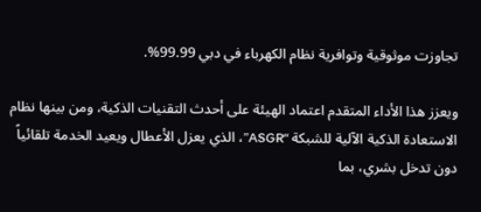تجاوزت موثوقية وتوافرية نظام الكهرباء في دبي 99.99%.

ويعزز هذا الأداء المتقدم اعتماد الهيئة على أحدث التقنيات الذكية، ومن بينها نظام الاستعادة الذكية الآلية للشبكة “ASGR”، الذي يعزل الأعطال ويعيد الخدمة تلقائياً دون تدخل بشري، بما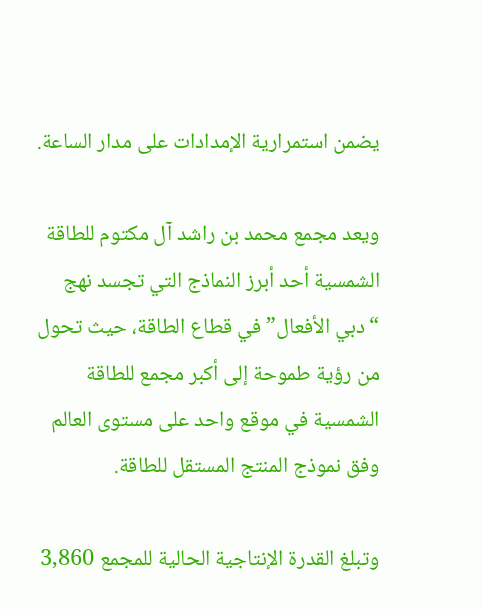يضمن استمرارية الإمدادات على مدار الساعة.

ويعد مجمع محمد بن راشد آل مكتوم للطاقة الشمسية أحد أبرز النماذج التي تجسد نهج “دبي الأفعال” في قطاع الطاقة، حيث تحول من رؤية طموحة إلى أكبر مجمع للطاقة الشمسية في موقع واحد على مستوى العالم وفق نموذج المنتج المستقل للطاقة.

وتبلغ القدرة الإنتاجية الحالية للمجمع 3,860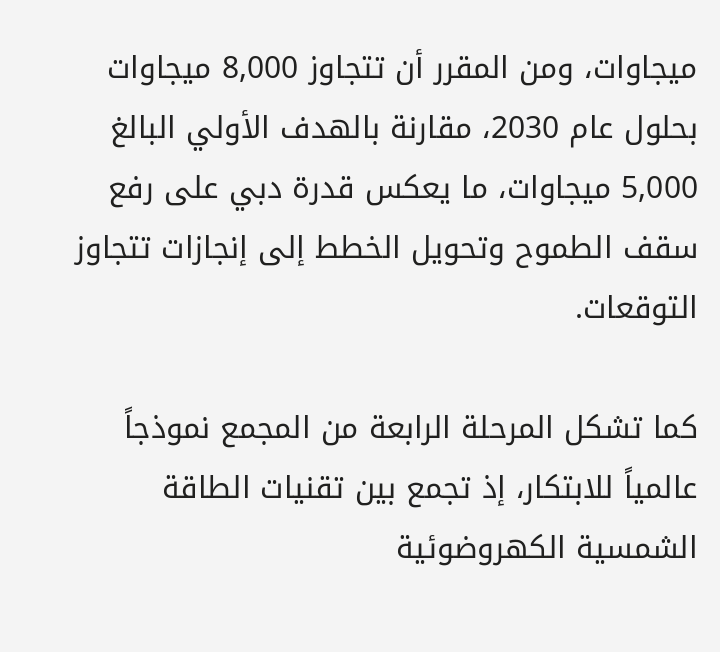ميجاوات، ومن المقرر أن تتجاوز 8,000 ميجاوات بحلول عام 2030، مقارنة بالهدف الأولي البالغ 5,000 ميجاوات، ما يعكس قدرة دبي على رفع سقف الطموح وتحويل الخطط إلى إنجازات تتجاوز التوقعات.

كما تشكل المرحلة الرابعة من المجمع نموذجاً عالمياً للابتكار، إذ تجمع بين تقنيات الطاقة الشمسية الكهروضوئية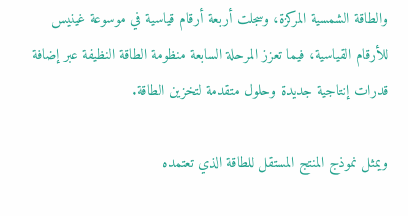والطاقة الشمسية المركزة، وسجلت أربعة أرقام قياسية في موسوعة غينيس للأرقام القياسية، فيما تعزز المرحلة السابعة منظومة الطاقة النظيفة عبر إضافة قدرات إنتاجية جديدة وحلول متقدمة لتخزين الطاقة.

ويمثل نموذج المنتج المستقل للطاقة الذي تعتمده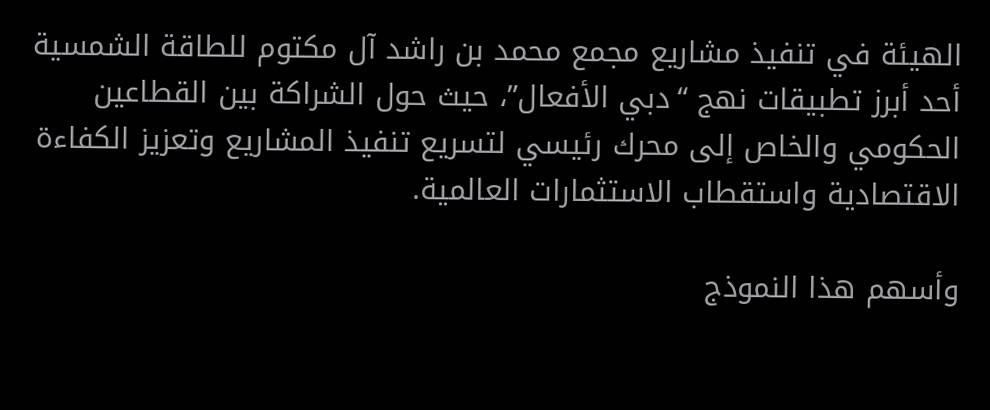الهيئة في تنفيذ مشاريع مجمع محمد بن راشد آل مكتوم للطاقة الشمسية أحد أبرز تطبيقات نهج “دبي الأفعال”، حيث حول الشراكة بين القطاعين الحكومي والخاص إلى محرك رئيسي لتسريع تنفيذ المشاريع وتعزيز الكفاءة الاقتصادية واستقطاب الاستثمارات العالمية.

وأسهم هذا النموذج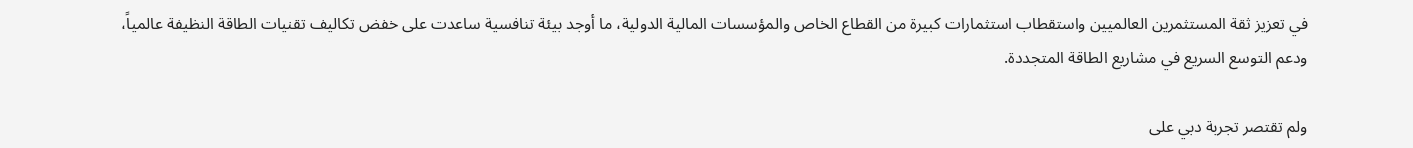في تعزيز ثقة المستثمرين العالميين واستقطاب استثمارات كبيرة من القطاع الخاص والمؤسسات المالية الدولية، ما أوجد بيئة تنافسية ساعدت على خفض تكاليف تقنيات الطاقة النظيفة عالمياً، ودعم التوسع السريع في مشاريع الطاقة المتجددة.

ولم تقتصر تجربة دبي على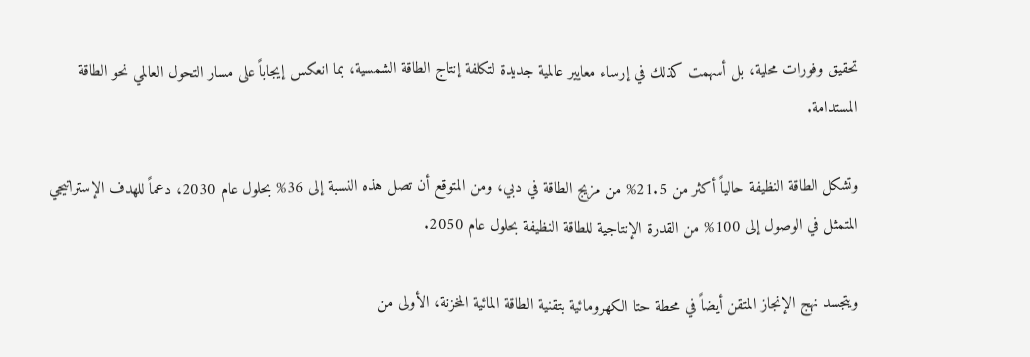تحقيق وفورات محلية، بل أسهمت كذلك في إرساء معايير عالمية جديدة لتكلفة إنتاج الطاقة الشمسية، بما انعكس إيجاباً على مسار التحول العالمي نحو الطاقة المستدامة.

وتشكل الطاقة النظيفة حالياً أكثر من 21.5% من مزيج الطاقة في دبي، ومن المتوقع أن تصل هذه النسبة إلى 36% بحلول عام 2030، دعماً للهدف الإستراتيجي المتمثل في الوصول إلى 100% من القدرة الإنتاجية للطاقة النظيفة بحلول عام 2050.

ويتجسد نهج الإنجاز المتقن أيضاً في محطة حتا الكهرومائية بتقنية الطاقة المائية المخزنة، الأولى من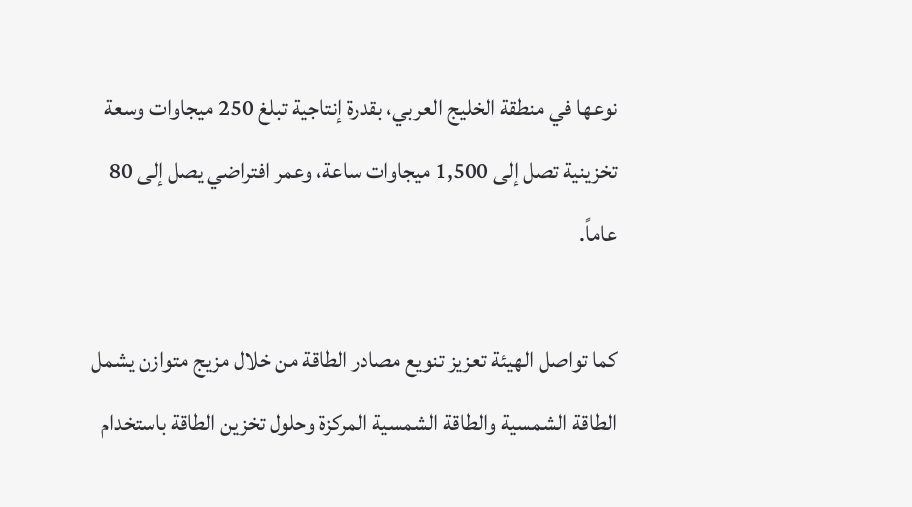نوعها في منطقة الخليج العربي، بقدرة إنتاجية تبلغ 250 ميجاوات وسعة تخزينية تصل إلى 1,500 ميجاوات ساعة، وعمر افتراضي يصل إلى 80 عاماً.

كما تواصل الهيئة تعزيز تنويع مصادر الطاقة من خلال مزيج متوازن يشمل الطاقة الشمسية والطاقة الشمسية المركزة وحلول تخزين الطاقة باستخدام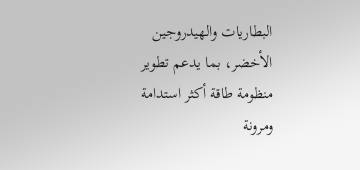البطاريات والهيدروجين الأخضر، بما يدعم تطوير منظومة طاقة أكثر استدامة ومرونة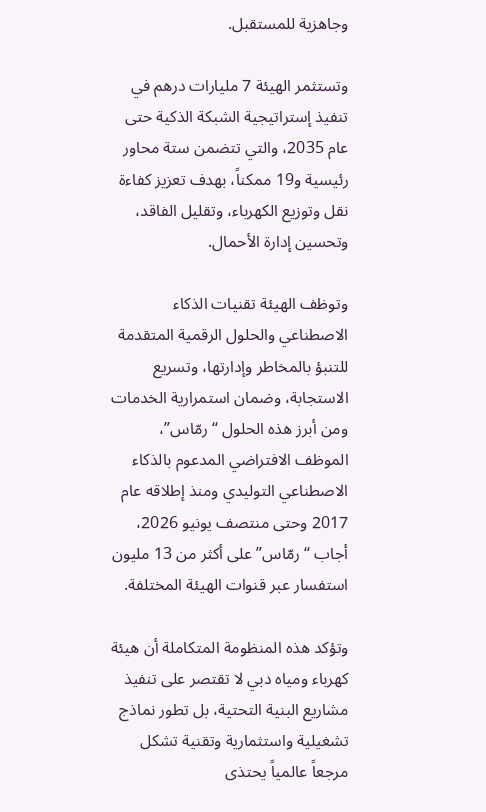وجاهزية للمستقبل.

وتستثمر الهيئة 7 مليارات درهم في تنفيذ إستراتيجية الشبكة الذكية حتى عام 2035، والتي تتضمن ستة محاور رئيسية و19 ممكناً، بهدف تعزيز كفاءة نقل وتوزيع الكهرباء، وتقليل الفاقد، وتحسين إدارة الأحمال.

وتوظف الهيئة تقنيات الذكاء الاصطناعي والحلول الرقمية المتقدمة للتنبؤ بالمخاطر وإدارتها، وتسريع الاستجابة، وضمان استمرارية الخدمات ومن أبرز هذه الحلول “رمّاس”، الموظف الافتراضي المدعوم بالذكاء الاصطناعي التوليدي ومنذ إطلاقه عام 2017 وحتى منتصف يونيو 2026، أجاب “رمّاس” على أكثر من 13 مليون استفسار عبر قنوات الهيئة المختلفة.

وتؤكد هذه المنظومة المتكاملة أن هيئة كهرباء ومياه دبي لا تقتصر على تنفيذ مشاريع البنية التحتية، بل تطور نماذج تشغيلية واستثمارية وتقنية تشكل مرجعاً عالمياً يحتذى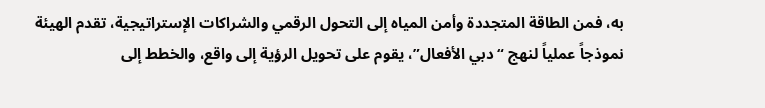به، فمن الطاقة المتجددة وأمن المياه إلى التحول الرقمي والشراكات الإستراتيجية، تقدم الهيئة نموذجاً عملياً لنهج “دبي الأفعال”، يقوم على تحويل الرؤية إلى واقع، والخطط إلى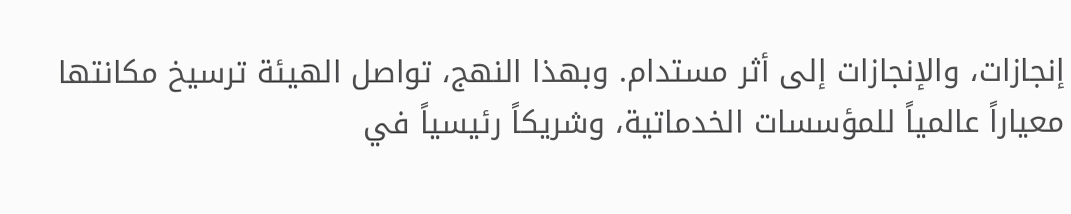إنجازات، والإنجازات إلى أثر مستدام. وبهذا النهج، تواصل الهيئة ترسيخ مكانتها معياراً عالمياً للمؤسسات الخدماتية، وشريكاً رئيسياً في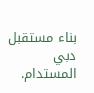بناء مستقبل دبي المستدام.